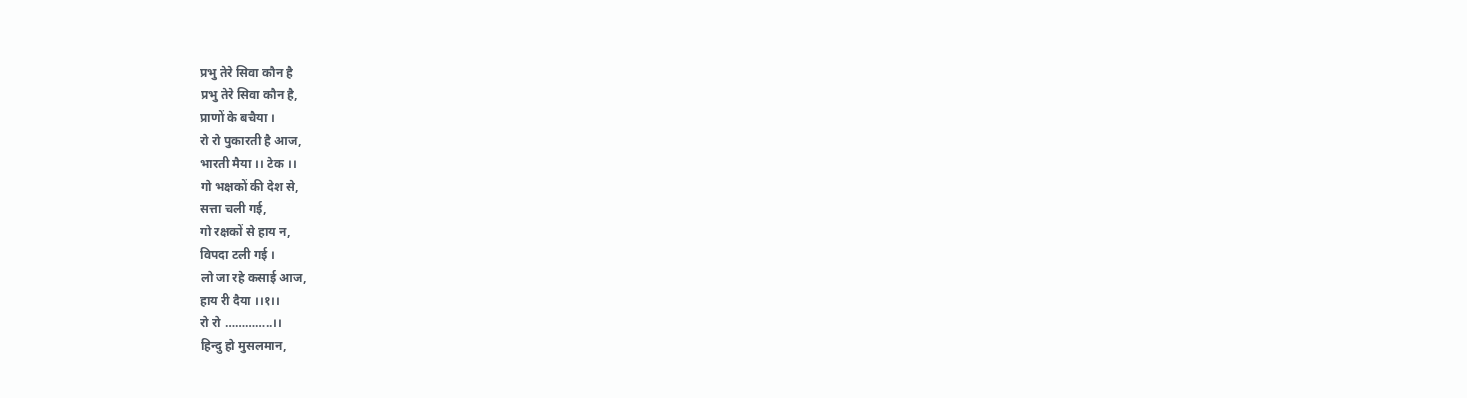प्रभु तेरे सिवा कौन है
प्रभु तेरे सिवा कौन है,
प्राणों के बचैया ।
रो रो पुकारती है आज,
भारती मैया ।। टेक ।।
गो भक्षकों की देश से,
सत्ता चली गई,
गो रक्षकों से हाय न,
विपदा टली गई ।
लो जा रहे कसाई आज,
हाय री दैया ।।१।।
रो रो …………..।।
हिन्दु हो मुसलमान,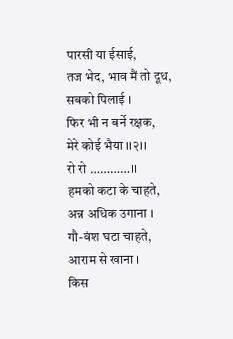पारसी या ईसाई,
तज भेद, भाव मैं तो दूध,
सबको पिलाई ।
फिर भी न बर्ने रक्षक,
मेरे कोई भैया ।।२।।
रो रो …………।।
हमको कटा के चाहते,
अन्न अधिक उगाना ।
गौ-वंश घटा चाहते,
आराम से खाना ।
किस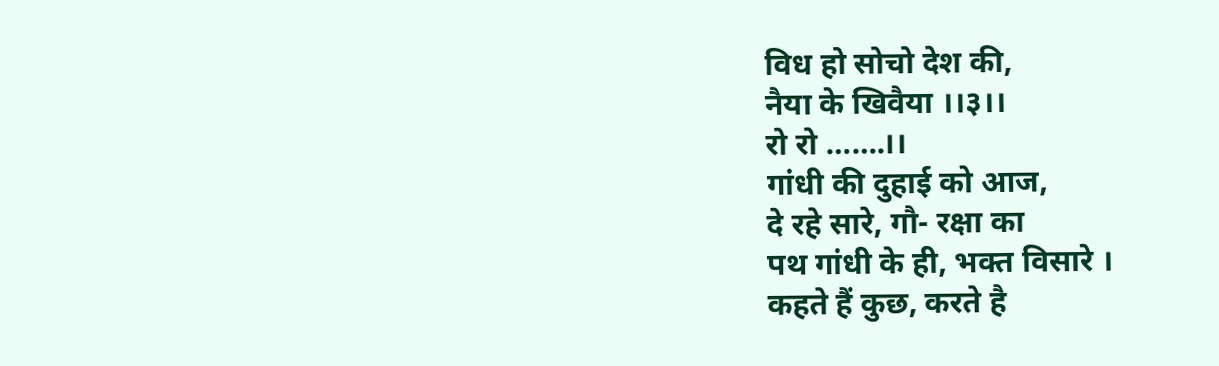विध हो सोचो देश की,
नैया के खिवैया ।।३।।
रो रो …….।।
गांधी की दुहाई को आज,
दे रहे सारे, गौ- रक्षा का
पथ गांधी के ही, भक्त विसारे ।
कहते हैं कुछ, करते है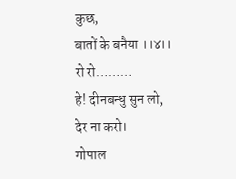कुछ,
बातों के बनैया ।।४।।
रो रो………
हे! दीनबन्धु सुन लो,
देर ना करो।
गोपाल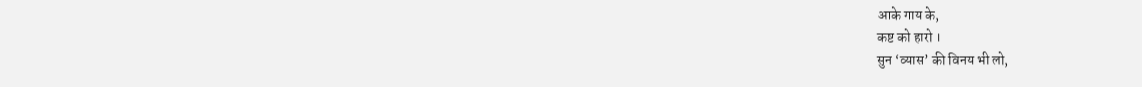आके गाय के,
कष्ट को हारो ।
सुन ‘व्यास’ की विनय भी लो,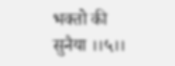भक्तो की सुनैया ।।५।।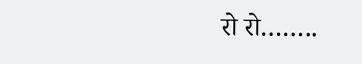रो रो……..